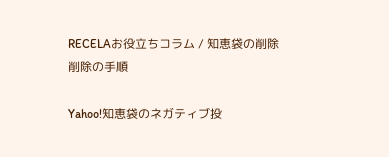RECELAお役立ちコラム / 知恵袋の削除
削除の手順

Yahoo!知恵袋のネガティブ投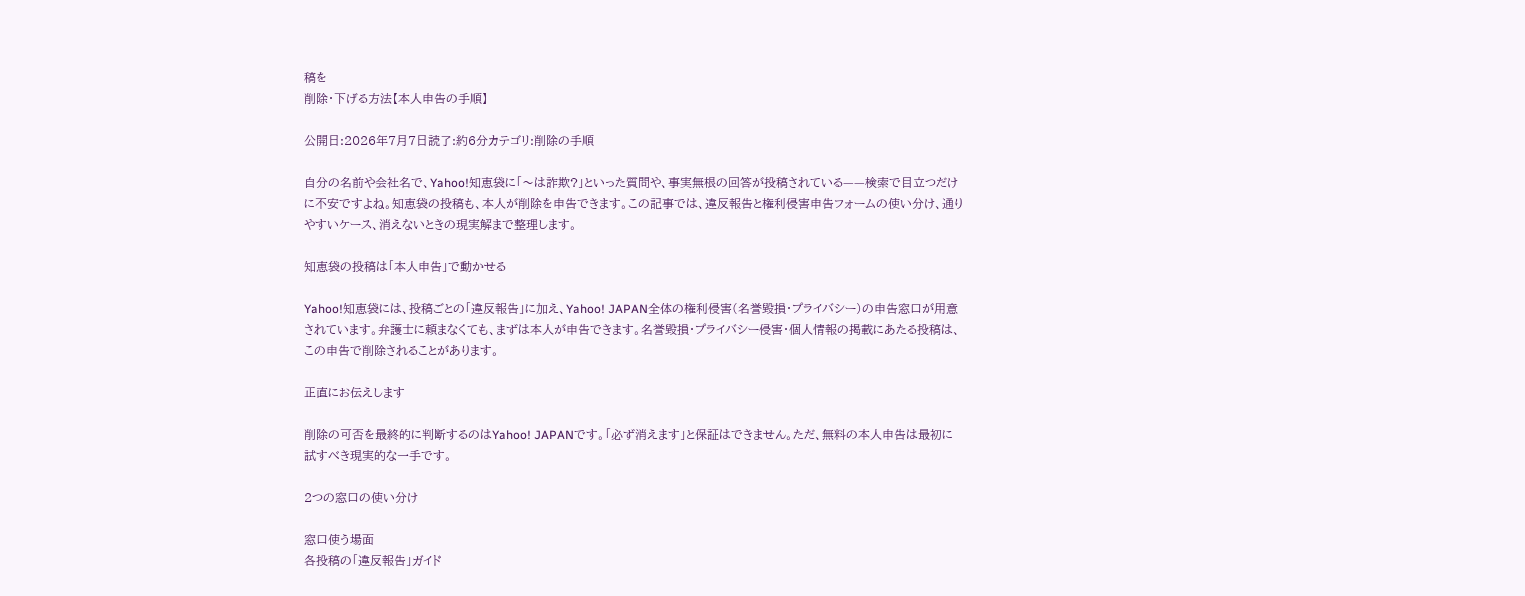稿を
削除・下げる方法【本人申告の手順】

公開日:2026年7月7日読了:約6分カテゴリ:削除の手順

自分の名前や会社名で、Yahoo!知恵袋に「〜は詐欺?」といった質問や、事実無根の回答が投稿されている——検索で目立つだけに不安ですよね。知恵袋の投稿も、本人が削除を申告できます。この記事では、違反報告と権利侵害申告フォームの使い分け、通りやすいケース、消えないときの現実解まで整理します。

知恵袋の投稿は「本人申告」で動かせる

Yahoo!知恵袋には、投稿ごとの「違反報告」に加え、Yahoo! JAPAN全体の権利侵害(名誉毀損・プライバシー)の申告窓口が用意されています。弁護士に頼まなくても、まずは本人が申告できます。名誉毀損・プライバシー侵害・個人情報の掲載にあたる投稿は、この申告で削除されることがあります。

正直にお伝えします

削除の可否を最終的に判断するのはYahoo! JAPANです。「必ず消えます」と保証はできません。ただ、無料の本人申告は最初に試すべき現実的な一手です。

2つの窓口の使い分け

窓口使う場面
各投稿の「違反報告」ガイド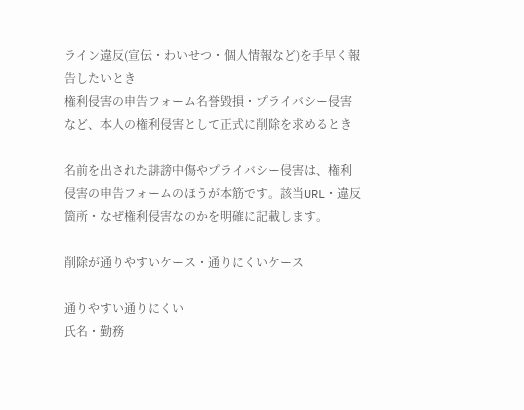ライン違反(宣伝・わいせつ・個人情報など)を手早く報告したいとき
権利侵害の申告フォーム名誉毀損・プライバシー侵害など、本人の権利侵害として正式に削除を求めるとき

名前を出された誹謗中傷やプライバシー侵害は、権利侵害の申告フォームのほうが本筋です。該当URL・違反箇所・なぜ権利侵害なのかを明確に記載します。

削除が通りやすいケース・通りにくいケース

通りやすい通りにくい
氏名・勤務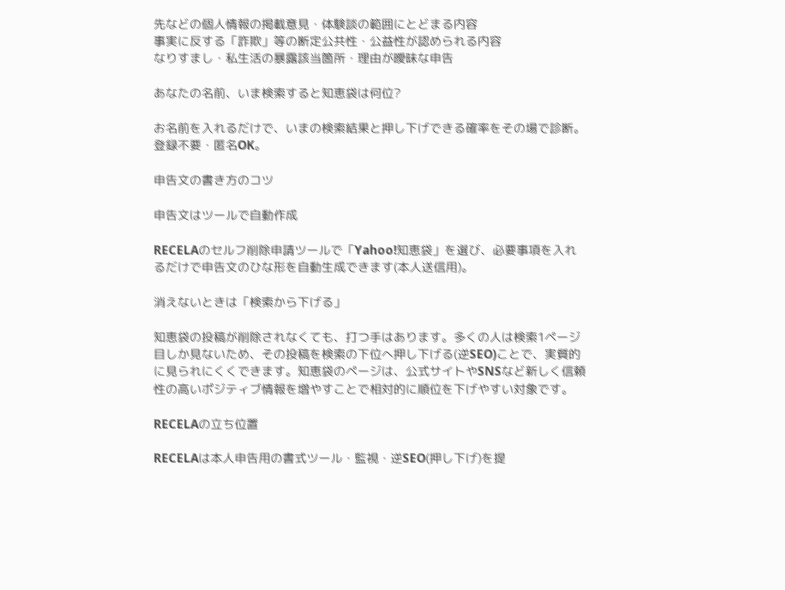先などの個人情報の掲載意見・体験談の範囲にとどまる内容
事実に反する「詐欺」等の断定公共性・公益性が認められる内容
なりすまし・私生活の暴露該当箇所・理由が曖昧な申告

あなたの名前、いま検索すると知恵袋は何位?

お名前を入れるだけで、いまの検索結果と押し下げできる確率をその場で診断。登録不要・匿名OK。

申告文の書き方のコツ

申告文はツールで自動作成

RECELAのセルフ削除申請ツールで「Yahoo!知恵袋」を選び、必要事項を入れるだけで申告文のひな形を自動生成できます(本人送信用)。

消えないときは「検索から下げる」

知恵袋の投稿が削除されなくても、打つ手はあります。多くの人は検索1ページ目しか見ないため、その投稿を検索の下位へ押し下げる(逆SEO)ことで、実質的に見られにくくできます。知恵袋のページは、公式サイトやSNSなど新しく信頼性の高いポジティブ情報を増やすことで相対的に順位を下げやすい対象です。

RECELAの立ち位置

RECELAは本人申告用の書式ツール・監視・逆SEO(押し下げ)を提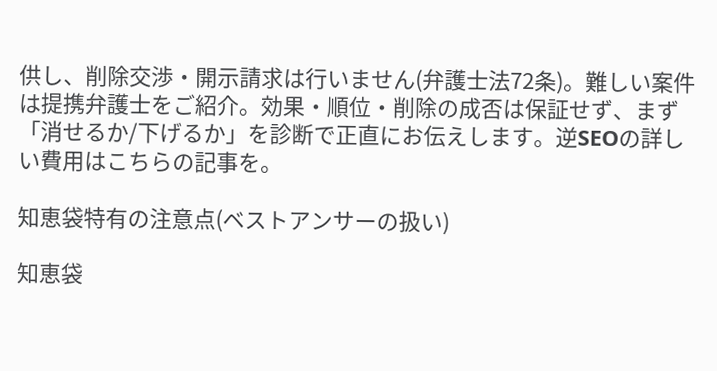供し、削除交渉・開示請求は行いません(弁護士法72条)。難しい案件は提携弁護士をご紹介。効果・順位・削除の成否は保証せず、まず「消せるか/下げるか」を診断で正直にお伝えします。逆SEOの詳しい費用はこちらの記事を。

知恵袋特有の注意点(ベストアンサーの扱い)

知恵袋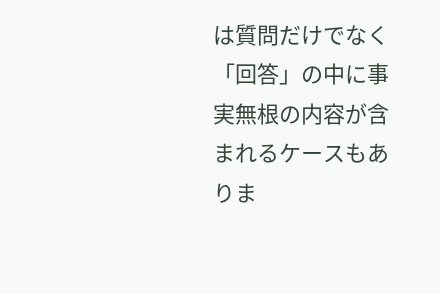は質問だけでなく「回答」の中に事実無根の内容が含まれるケースもありま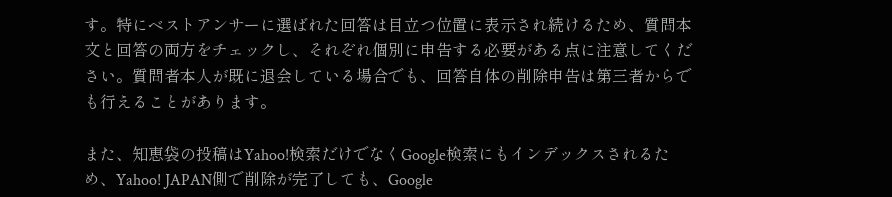す。特にベストアンサーに選ばれた回答は目立つ位置に表示され続けるため、質問本文と回答の両方をチェックし、それぞれ個別に申告する必要がある点に注意してください。質問者本人が既に退会している場合でも、回答自体の削除申告は第三者からでも行えることがあります。

また、知恵袋の投稿はYahoo!検索だけでなくGoogle検索にもインデックスされるため、Yahoo! JAPAN側で削除が完了しても、Google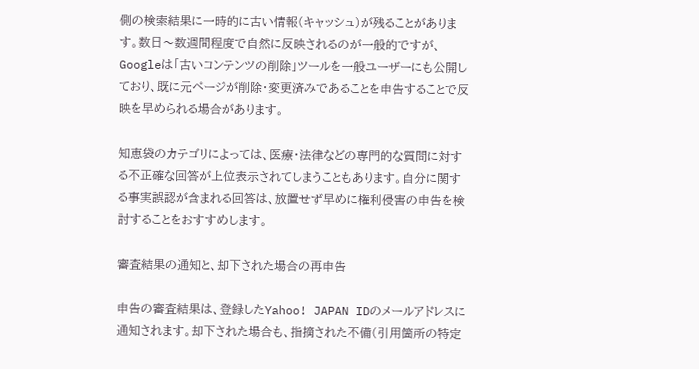側の検索結果に一時的に古い情報(キャッシュ)が残ることがあります。数日〜数週間程度で自然に反映されるのが一般的ですが、Googleは「古いコンテンツの削除」ツールを一般ユーザーにも公開しており、既に元ページが削除・変更済みであることを申告することで反映を早められる場合があります。

知恵袋のカテゴリによっては、医療・法律などの専門的な質問に対する不正確な回答が上位表示されてしまうこともあります。自分に関する事実誤認が含まれる回答は、放置せず早めに権利侵害の申告を検討することをおすすめします。

審査結果の通知と、却下された場合の再申告

申告の審査結果は、登録したYahoo! JAPAN IDのメールアドレスに通知されます。却下された場合も、指摘された不備(引用箇所の特定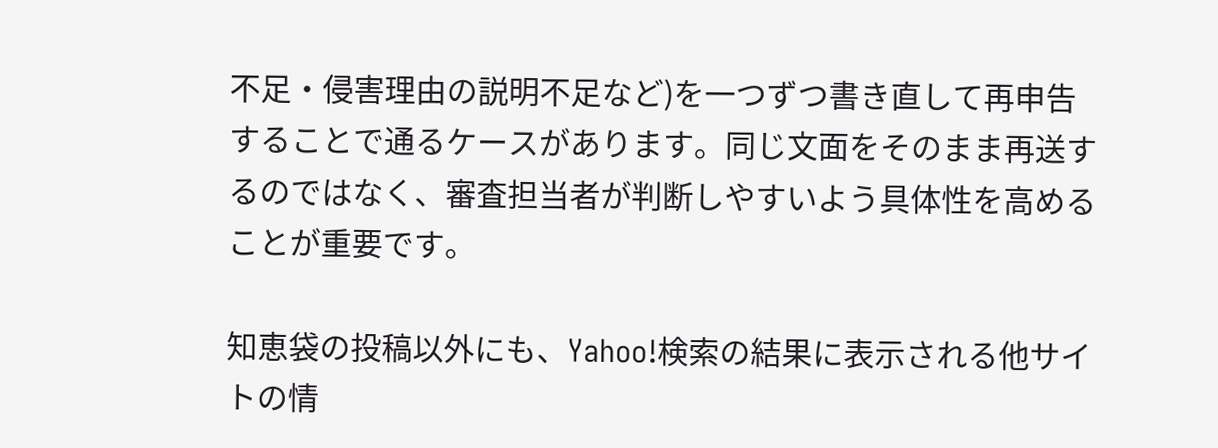不足・侵害理由の説明不足など)を一つずつ書き直して再申告することで通るケースがあります。同じ文面をそのまま再送するのではなく、審査担当者が判断しやすいよう具体性を高めることが重要です。

知恵袋の投稿以外にも、Yahoo!検索の結果に表示される他サイトの情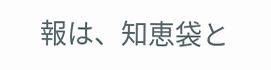報は、知恵袋と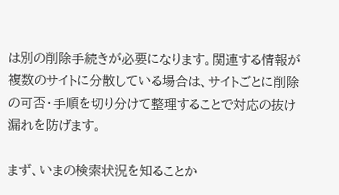は別の削除手続きが必要になります。関連する情報が複数のサイトに分散している場合は、サイトごとに削除の可否・手順を切り分けて整理することで対応の抜け漏れを防げます。

まず、いまの検索状況を知ることか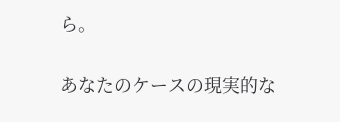ら。

あなたのケースの現実的な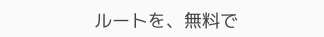ルートを、無料で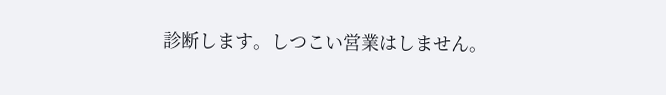診断します。しつこい営業はしません。